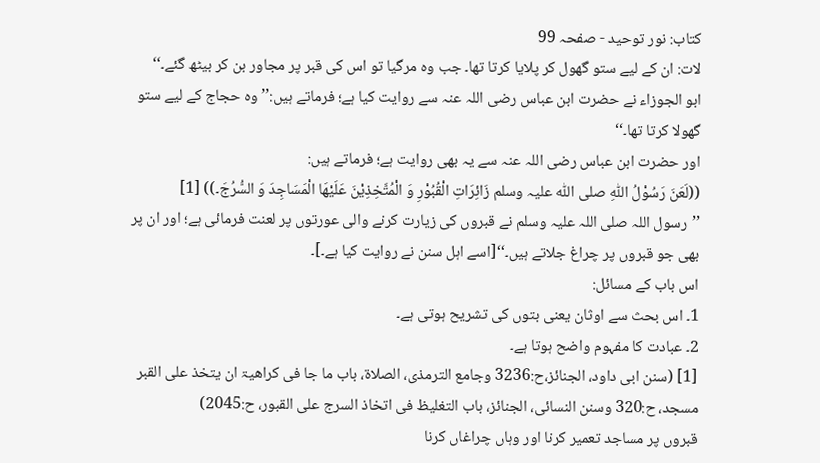کتاب: نور توحید - صفحہ 99
لات: ان کے لیے ستو گھول کر پلایا کرتا تھا۔ جب وہ مرگیا تو اس کی قبر پر مجاور بن کر بیٹھ گئے۔‘‘
ابو الجوزاء نے حضرت ابن عباس رضی اللہ عنہ سے روایت کیا ہے؛ فرماتے ہیں:’’ وہ حجاج کے لیے ستو گھولا کرتا تھا۔‘‘
اور حضرت ابن عباس رضی اللہ عنہ سے یہ بھی روایت ہے؛ فرماتے ہیں:
((لَعَنَ رَسُوْلُ اللّٰهِ صلی اللّٰه علیہ وسلم زَائِرَاتِ الْقُبُوْرِ وَ الْمُتَّخِذِیْنَ عَلَیْھَا الْمَسَاجِدَ وَ السُّرُجَ۔)) [1]
’’رسول اللہ صلی اللہ علیہ وسلم نے قبروں کی زیارت کرنے والی عورتوں پر لعنت فرمائی ہے؛ اور ان پر بھی جو قبروں پر چراغ جلاتے ہیں۔‘‘[اسے اہل سنن نے روایت کیا ہے۔]۔
اس باب کے مسائل:
1۔ اس بحث سے اوثان یعنی بتوں کی تشریح ہوتی ہے۔
2۔ عبادت کا مفہوم واضح ہوتا ہے۔
[1] (سنن ابی داود، الجنائز،ح:3236 وجامع الترمذی، الصلاۃ، باب ما جا فی کراھیۃ ان یتخذ علی القبر مسجد، ح:320 وسنن النسائی، الجنائز، باب التغلیظ فی اتخاذ السرج علی القبور، ح:2045)
قبروں پر مساجد تعمیر کرنا اور وہاں چراغاں کرنا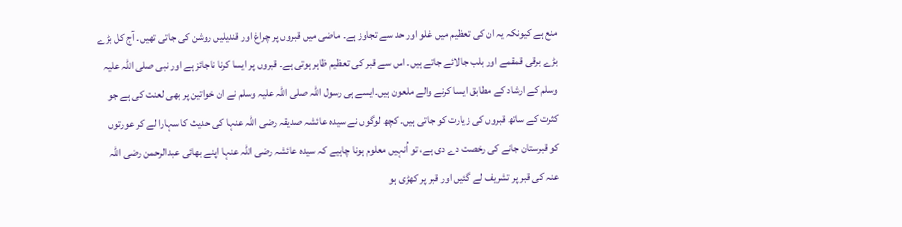منع ہے کیونکہ یہ ان کی تعظیم میں غلو اور حد سے تجاوز ہے۔ ماضی میں قبروں پر چراغ اور قندیلیں روشن کی جاتی تھیں۔ آج کل بڑے بڑے برقی قمقمے اور بلب جالائے جاتے ہیں۔ اس سے قبر کی تعظیم ظاہر ہوتی ہے۔ قبروں پر ایسا کرنا ناجائز ہے اور نبی صلی اللہ علیہ وسلم کے ارشاد کے مطابق ایسا کرنے والے ملعون ہیں۔ایسے ہی رسول اللہ صلی اللہ علیہ وسلم نے ان خواتین پر بھی لعنت کی ہے جو کثرت کے ساتھ قبروں کی زیارت کو جاتی ہیں۔ کچھ لوگوں نے سیدہ عائشہ صدیقہ رضی اللہ عنہا کی حدیث کا سہارا لے کر عورتوں کو قبرستان جانے کی رخصت دے دی ہے، تو اُنہیں معلوم ہونا چاہیے کہ سیدہ عائشہ رضی اللہ عنہا اپنے بھائی عبدالرحمن رضی اللہ عنہ کی قبر پر تشریف لے گئیں اور قبر پر کھڑی ہو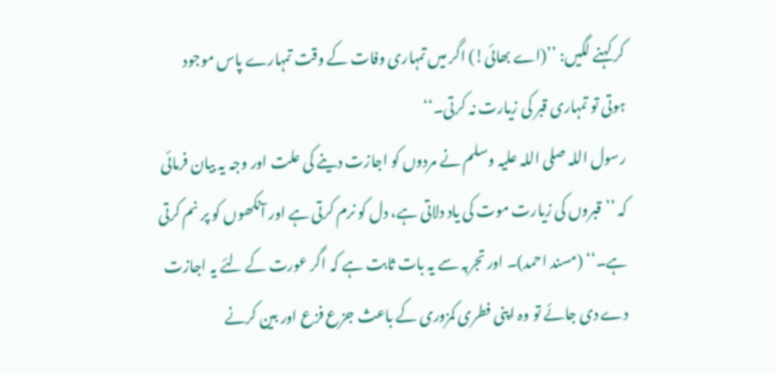کر کہنے لگیں: ’’(اے بھائی!) اگر میں تمہاری وفات کے وقت تمہارے پاس موجود ہوتی تو تمہاری قبر کی زیارت نہ کرتی۔‘‘
رسول اللہ صلی اللہ علیہ وسلم نے مردوں کو اجازت دینے کی علت اور وجہ یہ بیان فرمائی کہ ’’قبروں کی زیارت موت کی یاد دلاتی ہے، دل کو نرم کرتی ہے اور آنکھوں کو پر نم کرتی ہے۔‘‘ (مسند احمد)۔ اور تجربہ سے یہ بات ثابت ہے کہ اگر عورت کے لئے یہ اجازت دے دی جائے تو وہ اپنی فطری کمزوری کے باعث جزع فزع اور بین کرنے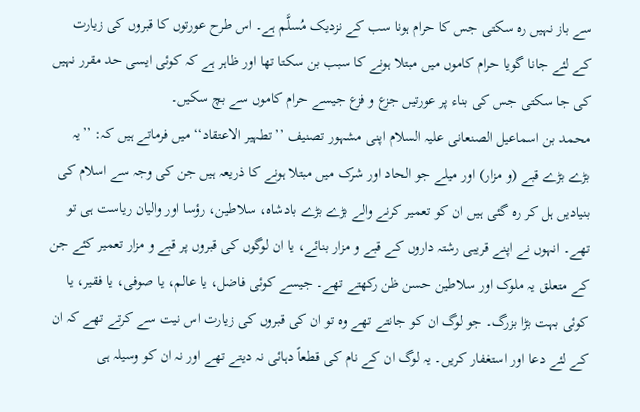سے باز نہیں رہ سکتی جس کا حرام ہونا سب کے نزدیک مُسلَّم ہے۔ اس طرح عورتوں کا قبروں کی زیارت کے لئے جانا گویا حرام کاموں میں مبتلا ہونے کا سبب بن سکتا تھا اور ظاہر ہے کہ کوئی ایسی حد مقرر نہیں کی جا سکتی جس کی بناء پر عورتیں جزع و فزع جیسے حرام کاموں سے بچ سکیں۔
محمد بن اسماعیل الصنعانی علیہ السلام اپنی مشہور تصنیف ’’تطہیر الاعتقاد‘‘ میں فرماتے ہیں کہ: ’’یہ بڑے بڑے قبے (و مزار) اور میلے جو الحاد اور شرک میں مبتلا ہونے کا ذریعہ ہیں جن کی وجہ سے اسلام کی بنیادیں ہل کر رہ گئی ہیں ان کو تعمیر کرنے والے بڑے بڑے بادشاہ، سلاطین، رؤسا اور والیان ریاست ہی تو تھے۔ انہوں نے اپنے قریبی رشتہ داروں کے قبے و مزار بنائے، یا ان لوگوں کی قبروں پر قبے و مزار تعمیر کئے جن کے متعلق یہ ملوک اور سلاطین حسن ظن رکھتے تھے۔ جیسے کوئی فاضل، یا عالم، یا صوفی، یا فقیر، یا کوئی بہت بڑا بزرگ۔ جو لوگ ان کو جانتے تھے وہ تو ان کی قبروں کی زیارت اس نیت سے کرتے تھے کہ ان کے لئے دعا اور استغفار کریں۔ یہ لوگ ان کے نام کی قطعاً دہائی نہ دیتے تھے اور نہ ان کو وسیلہ ہی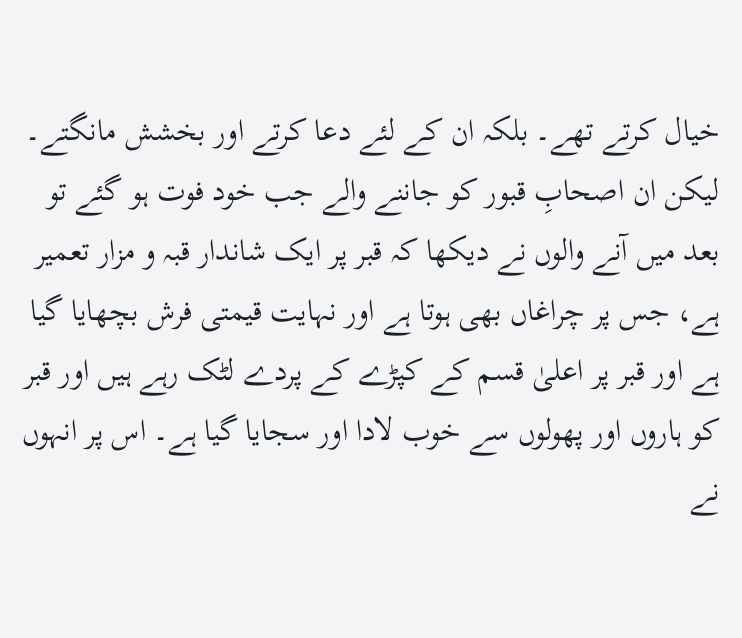خیال کرتے تھے۔ بلکہ ان کے لئے دعا کرتے اور بخشش مانگتے۔ لیکن ان اصحابِ قبور کو جاننے والے جب خود فوت ہو گئے تو بعد میں آنے والوں نے دیکھا کہ قبر پر ایک شاندار قبہ و مزار تعمیر ہے، جس پر چراغاں بھی ہوتا ہے اور نہایت قیمتی فرش بچھایا گیا ہے اور قبر پر اعلیٰ قسم کے کپڑے کے پردے لٹک رہے ہیں اور قبر کو ہاروں اور پھولوں سے خوب لادا اور سجایا گیا ہے۔ اس پر انہوں نے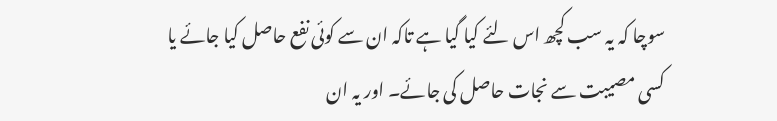سوچا کہ یہ سب کچھ اس لئے کیا گیا ہے تاکہ ان سے کوئی نفع حاصل کیا جائے یا کسی مصیبت سے نجات حاصل کی جائے۔ اور یہ ان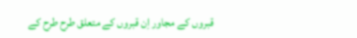قبروں کے مجاور اِن قبروں کے متعلق طرح طرح کے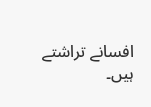افسانے تراشتے ہیں۔